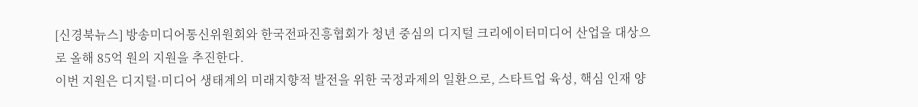[신경북뉴스] 방송미디어통신위원회와 한국전파진흥협회가 청년 중심의 디지털 크리에이터미디어 산업을 대상으로 올해 85억 원의 지원을 추진한다.
이번 지원은 디지털·미디어 생태계의 미래지향적 발전을 위한 국정과제의 일환으로, 스타트업 육성, 핵심 인재 양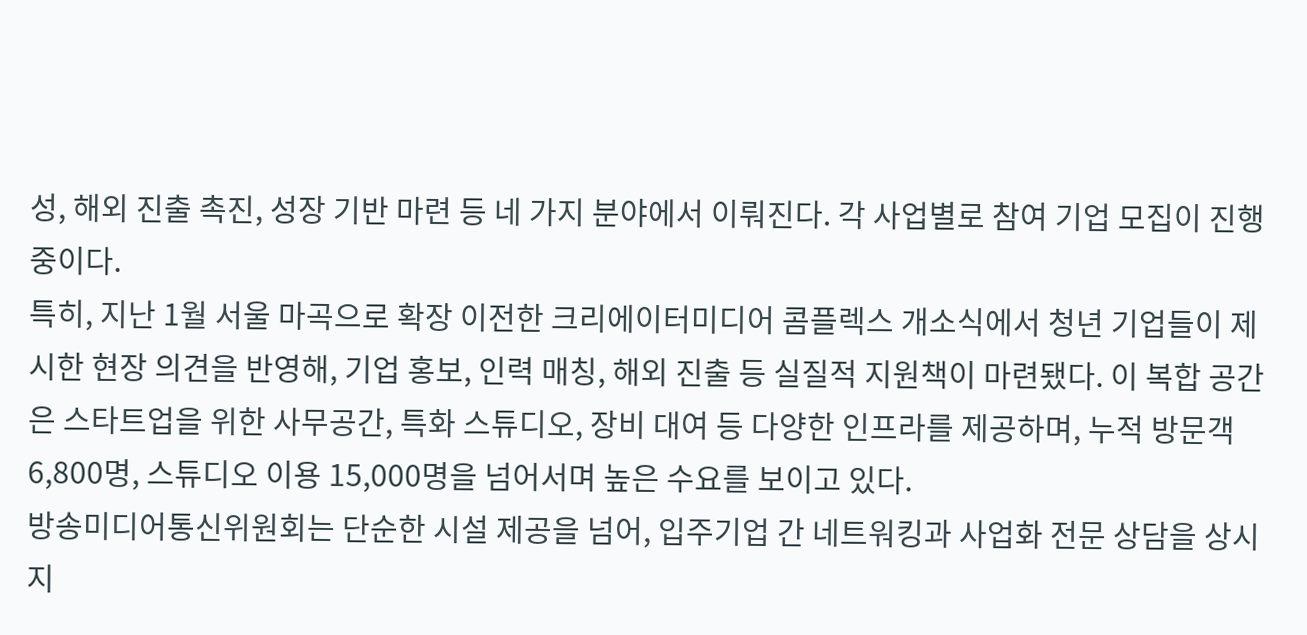성, 해외 진출 촉진, 성장 기반 마련 등 네 가지 분야에서 이뤄진다. 각 사업별로 참여 기업 모집이 진행 중이다.
특히, 지난 1월 서울 마곡으로 확장 이전한 크리에이터미디어 콤플렉스 개소식에서 청년 기업들이 제시한 현장 의견을 반영해, 기업 홍보, 인력 매칭, 해외 진출 등 실질적 지원책이 마련됐다. 이 복합 공간은 스타트업을 위한 사무공간, 특화 스튜디오, 장비 대여 등 다양한 인프라를 제공하며, 누적 방문객 6,800명, 스튜디오 이용 15,000명을 넘어서며 높은 수요를 보이고 있다.
방송미디어통신위원회는 단순한 시설 제공을 넘어, 입주기업 간 네트워킹과 사업화 전문 상담을 상시 지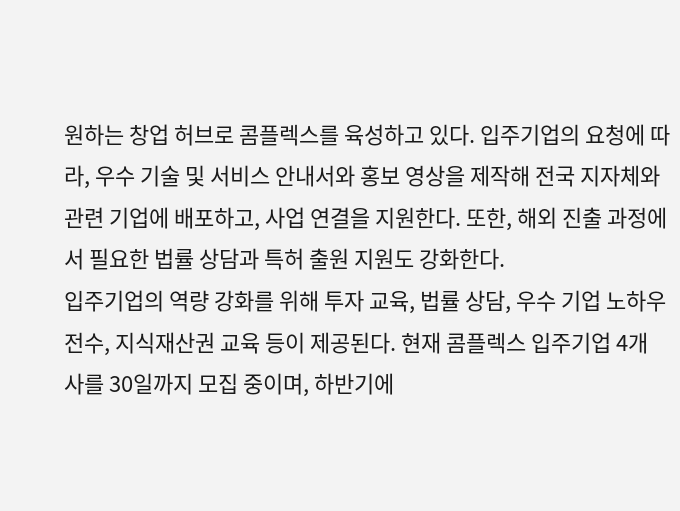원하는 창업 허브로 콤플렉스를 육성하고 있다. 입주기업의 요청에 따라, 우수 기술 및 서비스 안내서와 홍보 영상을 제작해 전국 지자체와 관련 기업에 배포하고, 사업 연결을 지원한다. 또한, 해외 진출 과정에서 필요한 법률 상담과 특허 출원 지원도 강화한다.
입주기업의 역량 강화를 위해 투자 교육, 법률 상담, 우수 기업 노하우 전수, 지식재산권 교육 등이 제공된다. 현재 콤플렉스 입주기업 4개 사를 30일까지 모집 중이며, 하반기에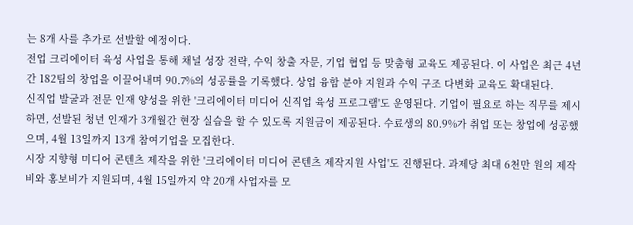는 8개 사를 추가로 선발할 예정이다.
전업 크리에이터 육성 사업을 통해 채널 성장 전략, 수익 창출 자문, 기업 협업 등 맞춤형 교육도 제공된다. 이 사업은 최근 4년간 182팀의 창업을 이끌어내며 90.7%의 성공률을 기록했다. 상업 융합 분야 지원과 수익 구조 다변화 교육도 확대된다.
신직업 발굴과 전문 인재 양성을 위한 '크리에이터 미디어 신직업 육성 프로그램'도 운영된다. 기업이 필요로 하는 직무를 제시하면, 선발된 청년 인재가 3개월간 현장 실습을 할 수 있도록 지원금이 제공된다. 수료생의 80.9%가 취업 또는 창업에 성공했으며, 4월 13일까지 13개 참여기업을 모집한다.
시장 지향형 미디어 콘텐츠 제작을 위한 '크리에이터 미디어 콘텐츠 제작지원 사업'도 진행된다. 과제당 최대 6천만 원의 제작비와 홍보비가 지원되며, 4월 15일까지 약 20개 사업자를 모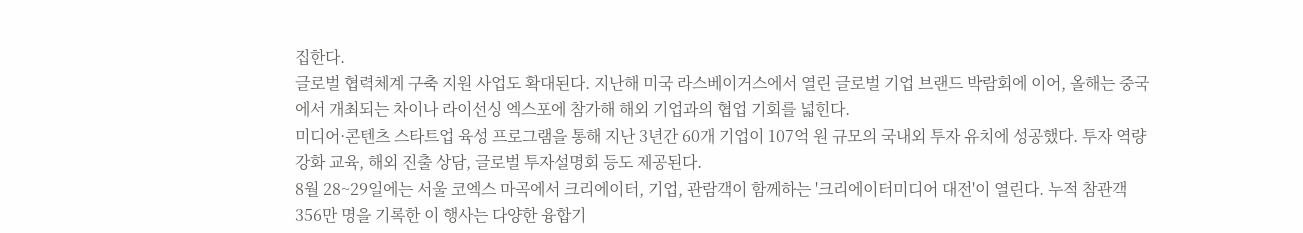집한다.
글로벌 협력체계 구축 지원 사업도 확대된다. 지난해 미국 라스베이거스에서 열린 글로벌 기업 브랜드 박람회에 이어, 올해는 중국에서 개최되는 차이나 라이선싱 엑스포에 참가해 해외 기업과의 협업 기회를 넓힌다.
미디어·콘텐츠 스타트업 육성 프로그램을 통해 지난 3년간 60개 기업이 107억 원 규모의 국내외 투자 유치에 성공했다. 투자 역량 강화 교육, 해외 진출 상담, 글로벌 투자설명회 등도 제공된다.
8월 28~29일에는 서울 코엑스 마곡에서 크리에이터, 기업, 관람객이 함께하는 '크리에이터미디어 대전'이 열린다. 누적 참관객 356만 명을 기록한 이 행사는 다양한 융합기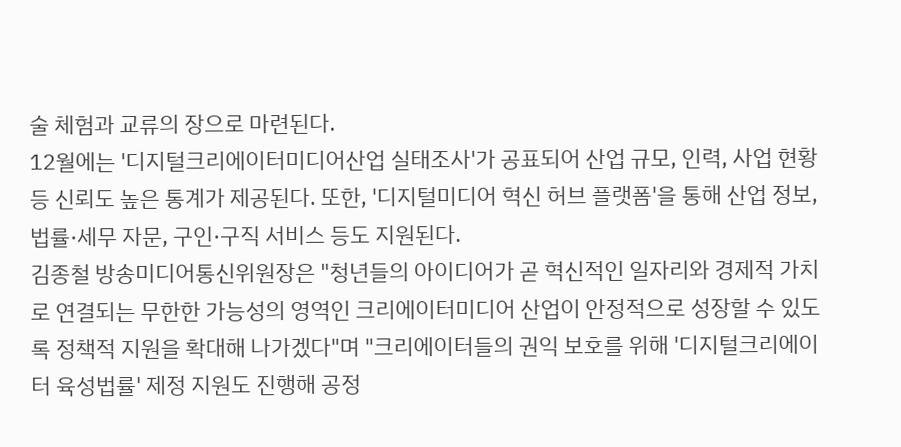술 체험과 교류의 장으로 마련된다.
12월에는 '디지털크리에이터미디어산업 실태조사'가 공표되어 산업 규모, 인력, 사업 현황 등 신뢰도 높은 통계가 제공된다. 또한, '디지털미디어 혁신 허브 플랫폼'을 통해 산업 정보, 법률·세무 자문, 구인·구직 서비스 등도 지원된다.
김종철 방송미디어통신위원장은 "청년들의 아이디어가 곧 혁신적인 일자리와 경제적 가치로 연결되는 무한한 가능성의 영역인 크리에이터미디어 산업이 안정적으로 성장할 수 있도록 정책적 지원을 확대해 나가겠다"며 "크리에이터들의 권익 보호를 위해 '디지털크리에이터 육성법률' 제정 지원도 진행해 공정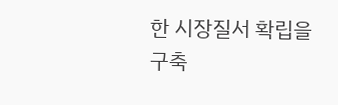한 시장질서 확립을 구축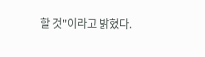할 것"이라고 밝혔다.